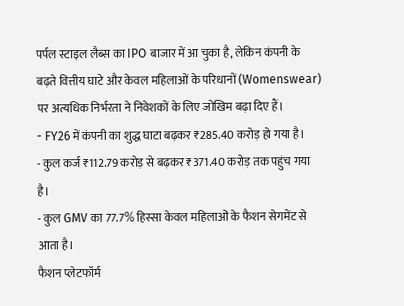पर्पल स्टाइल लैब्स का IPO बाजार में आ चुका है, लेकिन कंपनी के बढ़ते वित्तीय घाटे और केवल महिलाओं के परिधानों (Womenswear) पर अत्यधिक निर्भरता ने निवेशकों के लिए जोखिम बढ़ा दिए हैं।
- FY26 में कंपनी का शुद्ध घाटा बढ़कर ₹285.40 करोड़ हो गया है।
- कुल कर्ज ₹112.79 करोड़ से बढ़कर ₹371.40 करोड़ तक पहुंच गया है।
- कुल GMV का 77.7% हिस्सा केवल महिलाओं के फैशन सेगमेंट से आता है।
फैशन प्लेटफॉर्म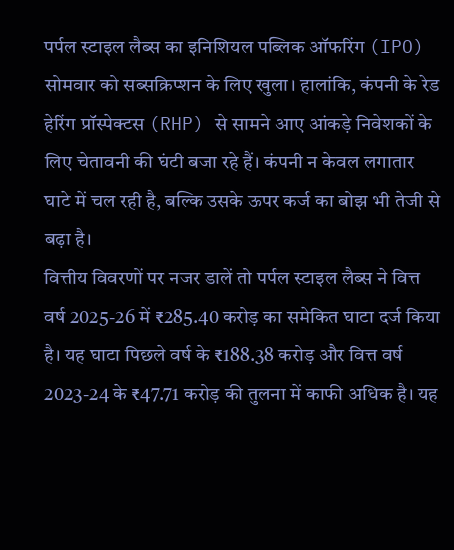पर्पल स्टाइल लैब्स का इनिशियल पब्लिक ऑफरिंग (IPO) सोमवार को सब्सक्रिप्शन के लिए खुला। हालांकि, कंपनी के रेड हेरिंग प्रॉस्पेक्टस (RHP) से सामने आए आंकड़े निवेशकों के लिए चेतावनी की घंटी बजा रहे हैं। कंपनी न केवल लगातार घाटे में चल रही है, बल्कि उसके ऊपर कर्ज का बोझ भी तेजी से बढ़ा है।
वित्तीय विवरणों पर नजर डालें तो पर्पल स्टाइल लैब्स ने वित्त वर्ष 2025-26 में ₹285.40 करोड़ का समेकित घाटा दर्ज किया है। यह घाटा पिछले वर्ष के ₹188.38 करोड़ और वित्त वर्ष 2023-24 के ₹47.71 करोड़ की तुलना में काफी अधिक है। यह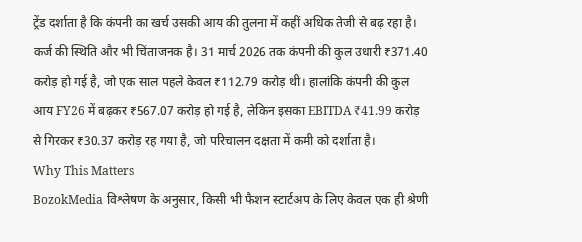ट्रेंड दर्शाता है कि कंपनी का खर्च उसकी आय की तुलना में कहीं अधिक तेजी से बढ़ रहा है।
कर्ज की स्थिति और भी चिंताजनक है। 31 मार्च 2026 तक कंपनी की कुल उधारी ₹371.40 करोड़ हो गई है, जो एक साल पहले केवल ₹112.79 करोड़ थी। हालांकि कंपनी की कुल आय FY26 में बढ़कर ₹567.07 करोड़ हो गई है, लेकिन इसका EBITDA ₹41.99 करोड़ से गिरकर ₹30.37 करोड़ रह गया है, जो परिचालन दक्षता में कमी को दर्शाता है।
Why This Matters
BozokMedia विश्लेषण के अनुसार, किसी भी फैशन स्टार्टअप के लिए केवल एक ही श्रेणी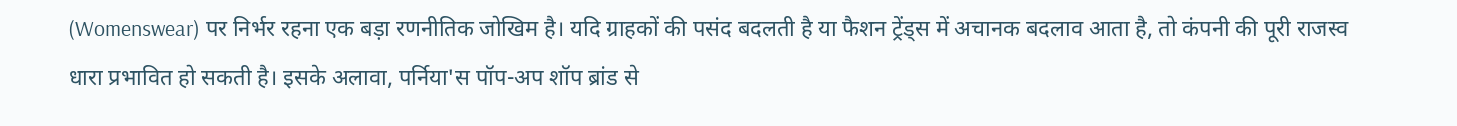(Womenswear) पर निर्भर रहना एक बड़ा रणनीतिक जोखिम है। यदि ग्राहकों की पसंद बदलती है या फैशन ट्रेंड्स में अचानक बदलाव आता है, तो कंपनी की पूरी राजस्व धारा प्रभावित हो सकती है। इसके अलावा, पर्निया'स पॉप-अप शॉप ब्रांड से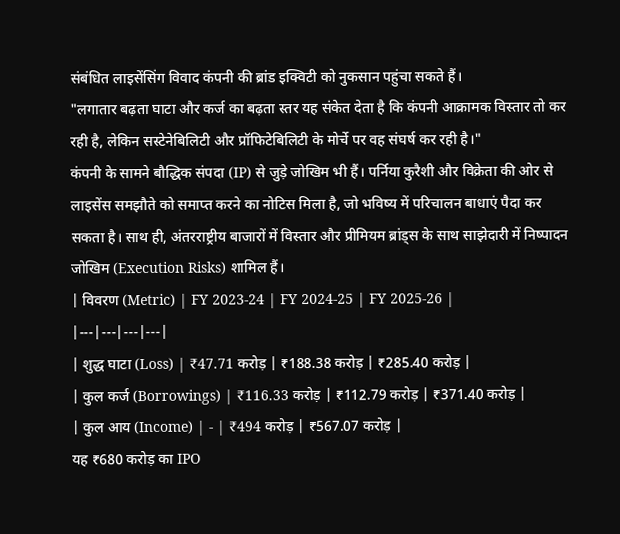संबंधित लाइसेंसिंग विवाद कंपनी की ब्रांड इक्विटी को नुकसान पहुंचा सकते हैं।
"लगातार बढ़ता घाटा और कर्ज का बढ़ता स्तर यह संकेत देता है कि कंपनी आक्रामक विस्तार तो कर रही है, लेकिन सस्टेनेबिलिटी और प्रॉफिटेबिलिटी के मोर्चे पर वह संघर्ष कर रही है।"
कंपनी के सामने बौद्धिक संपदा (IP) से जुड़े जोखिम भी हैं। पर्निया कुरैशी और विक्रेता की ओर से लाइसेंस समझौते को समाप्त करने का नोटिस मिला है, जो भविष्य में परिचालन बाधाएं पैदा कर सकता है। साथ ही, अंतरराष्ट्रीय बाजारों में विस्तार और प्रीमियम ब्रांड्स के साथ साझेदारी में निष्पादन जोखिम (Execution Risks) शामिल हैं।
| विवरण (Metric) | FY 2023-24 | FY 2024-25 | FY 2025-26 |
|---|---|---|---|
| शुद्ध घाटा (Loss) | ₹47.71 करोड़ | ₹188.38 करोड़ | ₹285.40 करोड़ |
| कुल कर्ज (Borrowings) | ₹116.33 करोड़ | ₹112.79 करोड़ | ₹371.40 करोड़ |
| कुल आय (Income) | - | ₹494 करोड़ | ₹567.07 करोड़ |
यह ₹680 करोड़ का IPO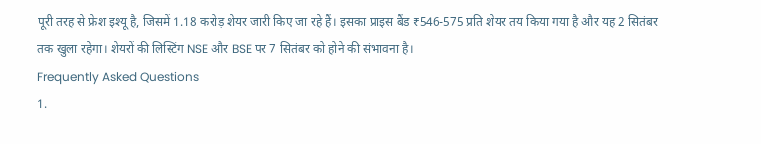पूरी तरह से फ्रेश इश्यू है, जिसमें 1.18 करोड़ शेयर जारी किए जा रहे हैं। इसका प्राइस बैंड ₹546-575 प्रति शेयर तय किया गया है और यह 2 सितंबर तक खुला रहेगा। शेयरों की लिस्टिंग NSE और BSE पर 7 सितंबर को होने की संभावना है।
Frequently Asked Questions
1.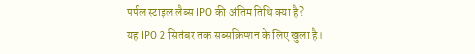पर्पल स्टाइल लैब्स IPO की अंतिम तिथि क्या है?
यह IPO 2 सितंबर तक सब्सक्रिप्शन के लिए खुला है।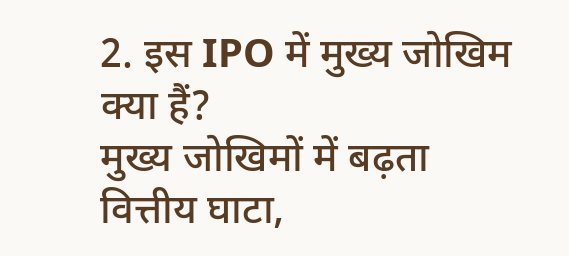2. इस IPO में मुख्य जोखिम क्या हैं?
मुख्य जोखिमों में बढ़ता वित्तीय घाटा,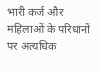भारी कर्ज और महिलाओं के परिधानों पर अत्यधिक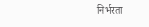निर्भरता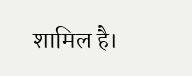शामिल है।